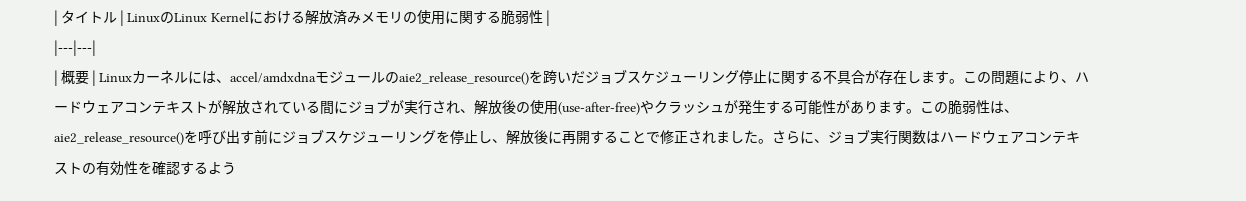| タイトル | LinuxのLinux Kernelにおける解放済みメモリの使用に関する脆弱性 |
|---|---|
| 概要 | Linuxカーネルには、accel/amdxdnaモジュールのaie2_release_resource()を跨いだジョブスケジューリング停止に関する不具合が存在します。この問題により、ハードウェアコンテキストが解放されている間にジョブが実行され、解放後の使用(use-after-free)やクラッシュが発生する可能性があります。この脆弱性は、aie2_release_resource()を呼び出す前にジョブスケジューリングを停止し、解放後に再開することで修正されました。さらに、ジョブ実行関数はハードウェアコンテキストの有効性を確認するよう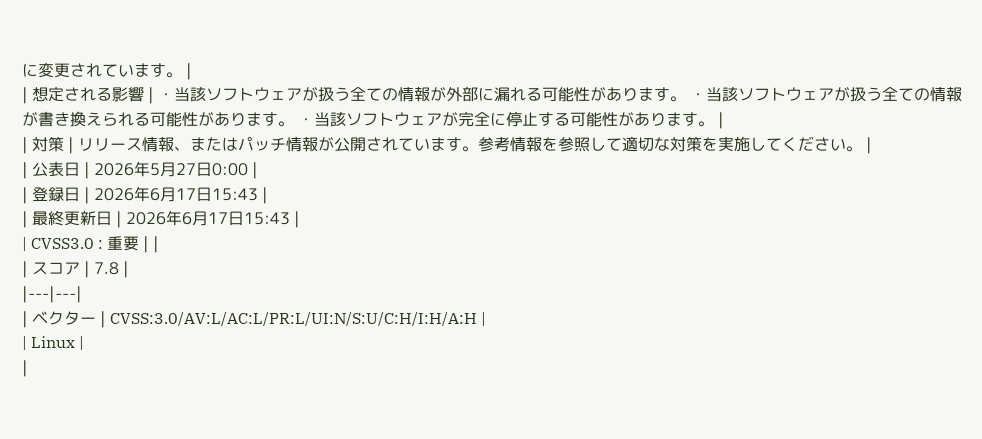に変更されています。 |
| 想定される影響 | ・当該ソフトウェアが扱う全ての情報が外部に漏れる可能性があります。 ・当該ソフトウェアが扱う全ての情報が書き換えられる可能性があります。 ・当該ソフトウェアが完全に停止する可能性があります。 |
| 対策 | リリース情報、またはパッチ情報が公開されています。参考情報を参照して適切な対策を実施してください。 |
| 公表日 | 2026年5月27日0:00 |
| 登録日 | 2026年6月17日15:43 |
| 最終更新日 | 2026年6月17日15:43 |
| CVSS3.0 : 重要 | |
| スコア | 7.8 |
|---|---|
| ベクター | CVSS:3.0/AV:L/AC:L/PR:L/UI:N/S:U/C:H/I:H/A:H |
| Linux |
|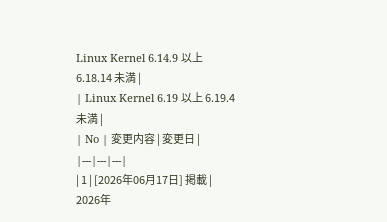Linux Kernel 6.14.9 以上 6.18.14 未満 |
| Linux Kernel 6.19 以上 6.19.4 未満 |
| No | 変更内容 | 変更日 |
|---|---|---|
| 1 | [2026年06月17日] 掲載 |
2026年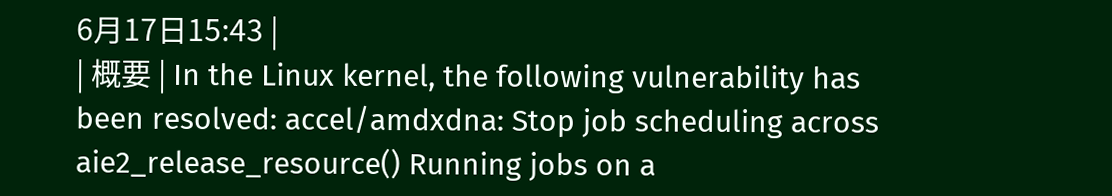6月17日15:43 |
| 概要 | In the Linux kernel, the following vulnerability has been resolved: accel/amdxdna: Stop job scheduling across aie2_release_resource() Running jobs on a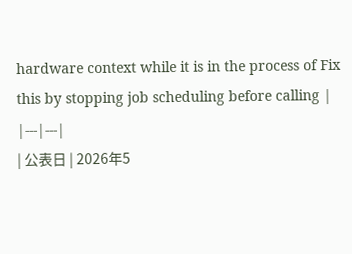hardware context while it is in the process of Fix this by stopping job scheduling before calling |
|---|---|
| 公表日 | 2026年5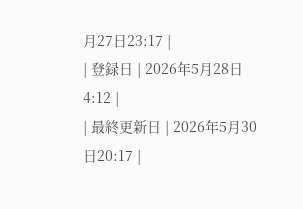月27日23:17 |
| 登録日 | 2026年5月28日4:12 |
| 最終更新日 | 2026年5月30日20:17 |